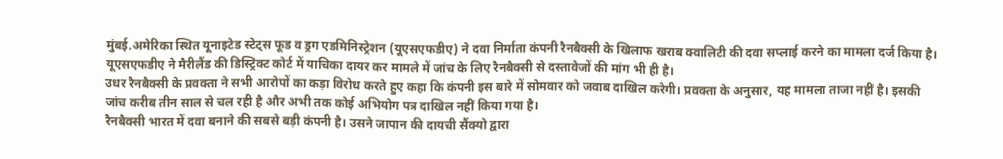मुंबई.अमेरिका स्थित यूनाइटेड स्टेट्स फूड व ड्रग एडमिनिस्ट्रेशन (यूएसएफडीए) ने दवा निर्माता कंपनी रैनबैक्सी के खिलाफ खराब क्वालिटी की दवा सप्लाई करने का मामला दर्ज किया है। यूएसएफडीए ने मैरीलैंड की डिस्ट्रिक्ट कोर्ट में याचिका दायर कर मामले में जांच के लिए रैनबैक्सी से दस्तावेजों की मांग भी ही है।
उधर रैनबैक्सी के प्रवक्ता ने सभी आरोपों का कड़ा विरोध करते हुए कहा कि कंपनी इस बारे में सोमवार को जवाब दाखिल करेगी। प्रवक्ता के अनुसार, यह मामला ताजा नहीं है। इसकी जांच करीब तीन साल से चल रही है और अभी तक कोई अभियोग पत्र दाखिल नहीं किया गया है।
रैनबैक्सी भारत में दवा बनाने की सबसे बड़ी कंपनी है। उसने जापान की दायची सैंक्यो द्वारा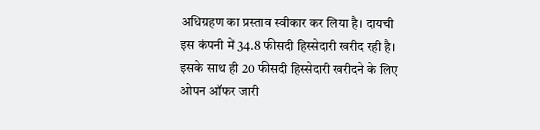अधिग्रहण का प्रस्ताव स्वीकार कर लिया है। दायची इस कंपनी में 34.8 फीसदी हिस्सेदारी खरीद रही है। इसके साथ ही 20 फीसदी हिस्सेदारी खरीदने के लिए ओपन ऑफर जारी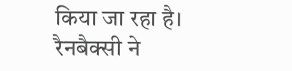किया जा रहा है।
रैनबैक्सी ने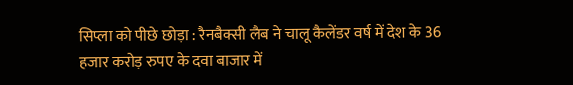सिप्ला को पीछे छोड़ा : रैनबैक्सी लैब ने चालू कैलेंडर वर्ष में देश के 36 हजार करोड़ रुपए के दवा बाजार में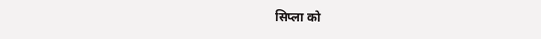सिप्ला को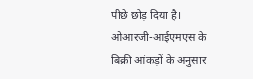पीछे छोड़ दिया है। ओआरजी-आईएमएस के बिक्री आंकड़ों के अनुसार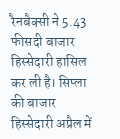रैनबैक्सी ने 5.43 फीसदी बाजार हिस्सेदारी हासिल कर ली है। सिप्ला की बाजार हिस्सेदारी अप्रैल में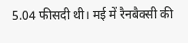5.04 फीसदी थी। मई में रैनबैक्सी की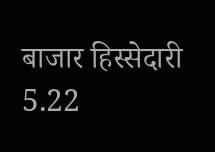बाजार हिस्सेदारी 5.22